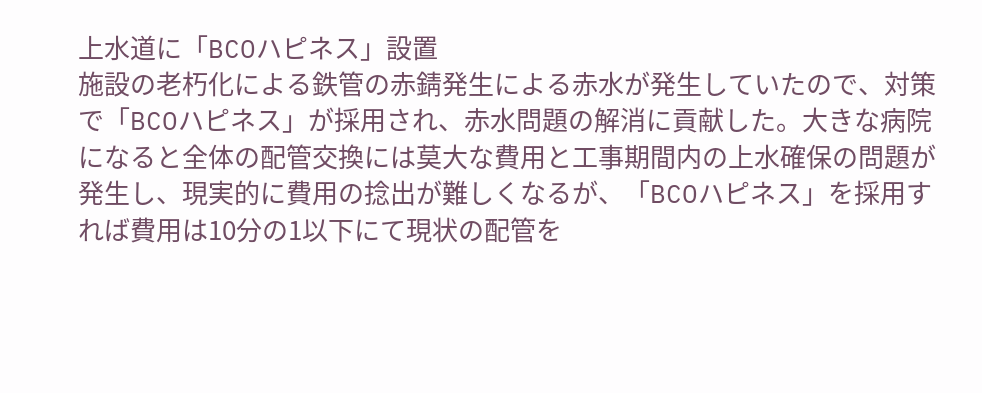上水道に「BCOハピネス」設置
施設の老朽化による鉄管の赤錆発生による赤水が発生していたので、対策で「BCOハピネス」が採用され、赤水問題の解消に貢献した。大きな病院になると全体の配管交換には莫大な費用と工事期間内の上水確保の問題が発生し、現実的に費用の捻出が難しくなるが、「BCOハピネス」を採用すれば費用は10分の1以下にて現状の配管を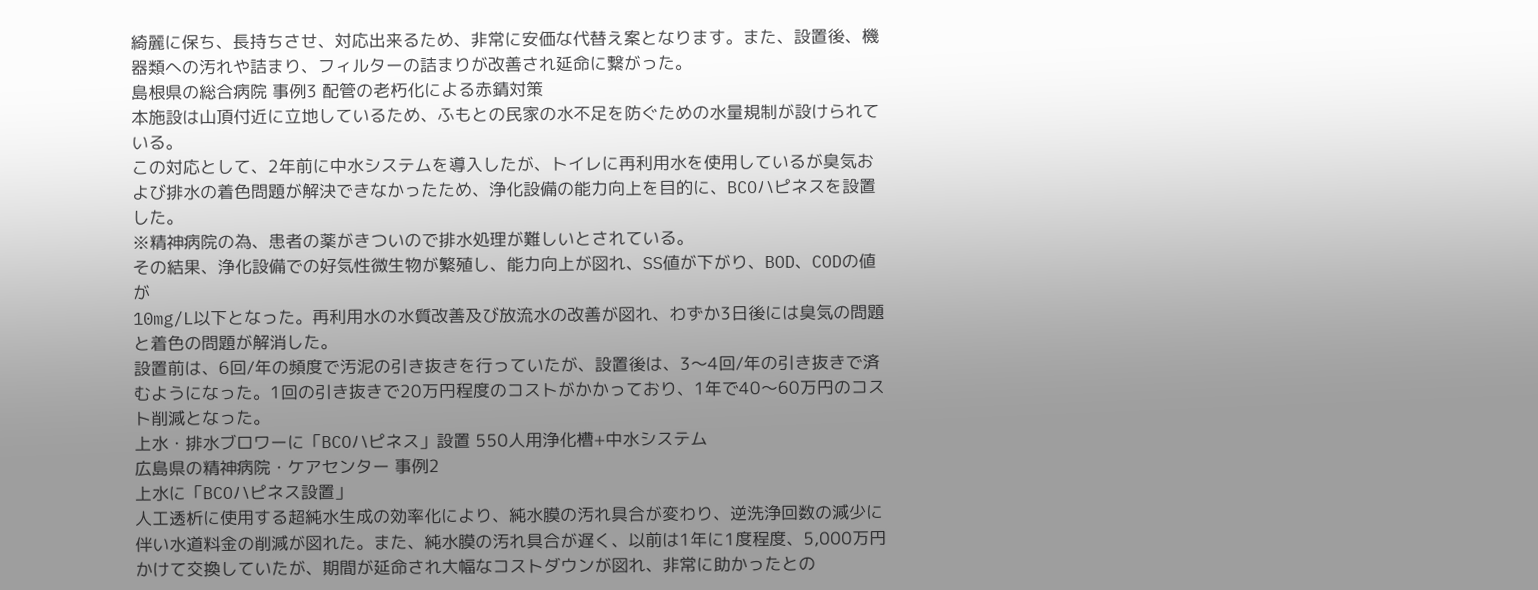綺麗に保ち、長持ちさせ、対応出来るため、非常に安価な代替え案となります。また、設置後、機器類への汚れや詰まり、フィルターの詰まりが改善され延命に繋がった。
島根県の総合病院 事例3 配管の老朽化による赤錆対策
本施設は山頂付近に立地しているため、ふもとの民家の水不足を防ぐための水量規制が設けられている。
この対応として、2年前に中水システムを導入したが、トイレに再利用水を使用しているが臭気および排水の着色問題が解決できなかったため、浄化設備の能力向上を目的に、BCOハピネスを設置した。
※精神病院の為、患者の薬がきついので排水処理が難しいとされている。
その結果、浄化設備での好気性微生物が繁殖し、能力向上が図れ、SS値が下がり、BOD、CODの値が
10mg/L以下となった。再利用水の水質改善及び放流水の改善が図れ、わずか3日後には臭気の問題と着色の問題が解消した。
設置前は、6回/年の頻度で汚泥の引き抜きを行っていたが、設置後は、3〜4回/年の引き抜きで済むようになった。1回の引き抜きで20万円程度のコストがかかっており、1年で40〜60万円のコスト削減となった。
上水・排水ブロワーに「BCOハピネス」設置 550人用浄化槽+中水システム
広島県の精神病院・ケアセンター 事例2
上水に「BCOハピネス設置」
人工透析に使用する超純水生成の効率化により、純水膜の汚れ具合が変わり、逆洗浄回数の減少に伴い水道料金の削減が図れた。また、純水膜の汚れ具合が遅く、以前は1年に1度程度、5,000万円かけて交換していたが、期間が延命され大幅なコストダウンが図れ、非常に助かったとの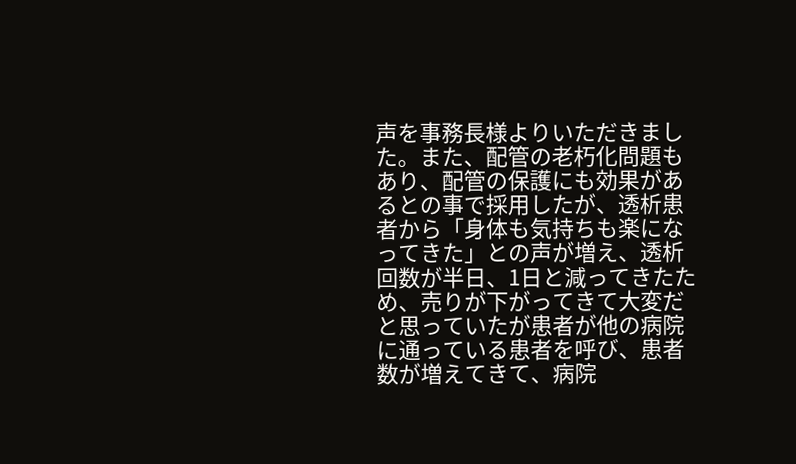声を事務長様よりいただきました。また、配管の老朽化問題もあり、配管の保護にも効果があるとの事で採用したが、透析患者から「身体も気持ちも楽になってきた」との声が増え、透析回数が半日、1日と減ってきたため、売りが下がってきて大変だと思っていたが患者が他の病院に通っている患者を呼び、患者数が増えてきて、病院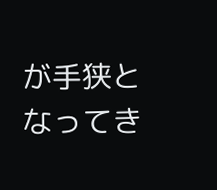が手狭となってき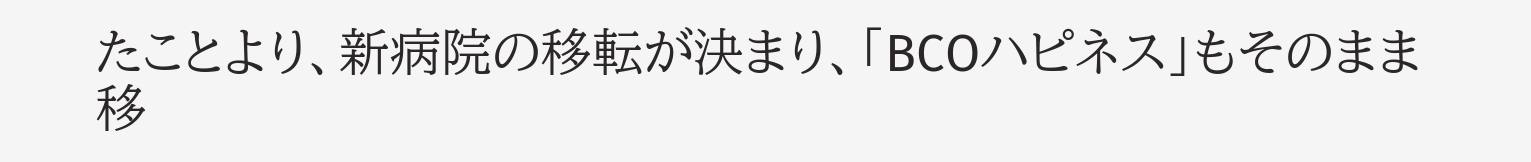たことより、新病院の移転が決まり、「BCOハピネス」もそのまま移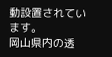動設置されています。
岡山県内の透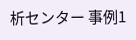析センター 事例1